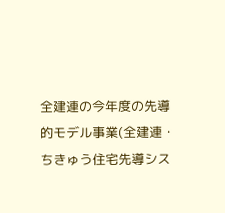全建連の今年度の先導的モデル事業(全建連・ちきゅう住宅先導シス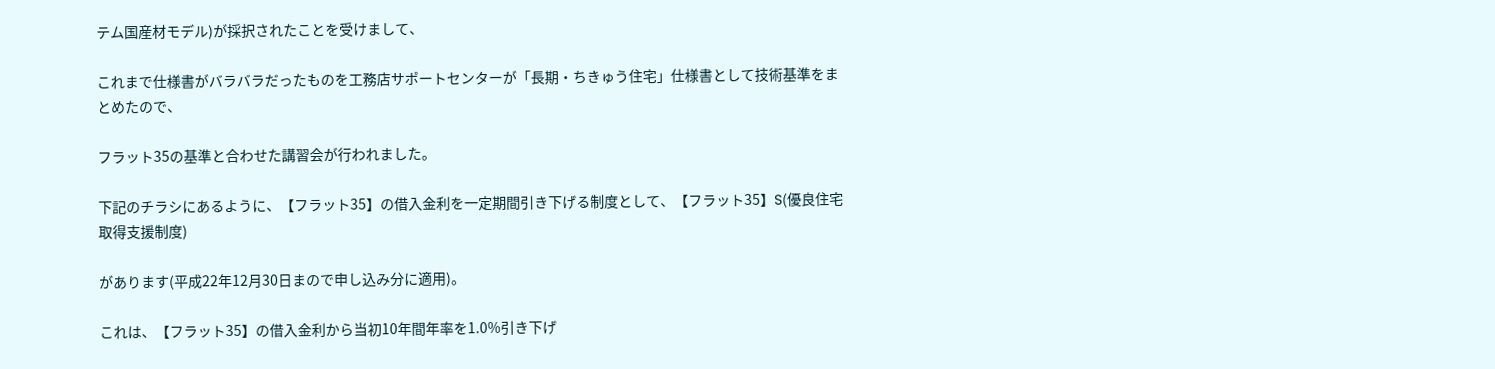テム国産材モデル)が採択されたことを受けまして、

これまで仕様書がバラバラだったものを工務店サポートセンターが「長期・ちきゅう住宅」仕様書として技術基準をまとめたので、

フラット35の基準と合わせた講習会が行われました。

下記のチラシにあるように、【フラット35】の借入金利を一定期間引き下げる制度として、【フラット35】S(優良住宅取得支援制度)

があります(平成22年12月30日まので申し込み分に適用)。

これは、【フラット35】の借入金利から当初10年間年率を1.0%引き下げ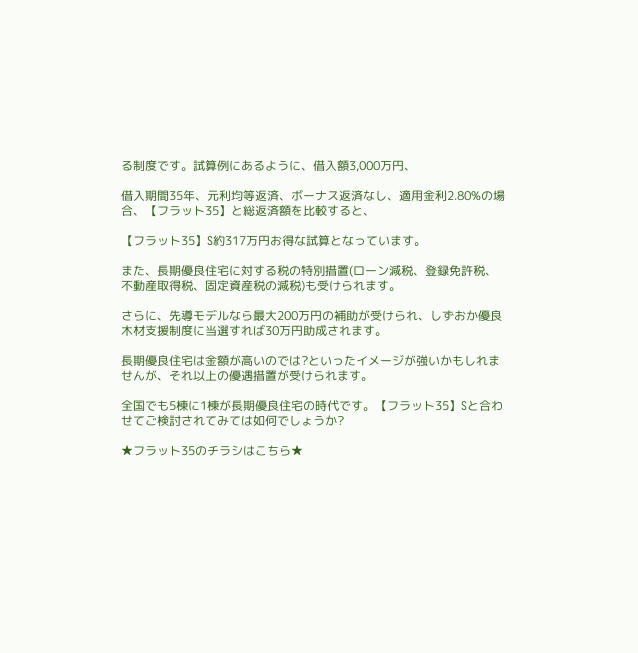る制度です。試算例にあるように、借入額3,000万円、

借入期間35年、元利均等返済、ボーナス返済なし、適用金利2.80%の場合、【フラット35】と総返済額を比較すると、

【フラット35】S約317万円お得な試算となっています。

また、長期優良住宅に対する税の特別措置(ローン減税、登録免許税、不動産取得税、固定資産税の減税)も受けられます。

さらに、先導モデルなら最大200万円の補助が受けられ、しずおか優良木材支援制度に当選すれば30万円助成されます。

長期優良住宅は金額が高いのでは?といったイメージが強いかもしれませんが、それ以上の優遇措置が受けられます。

全国でも5棟に1棟が長期優良住宅の時代です。【フラット35】Sと合わせてご検討されてみては如何でしょうか?

★フラット35のチラシはこちら★